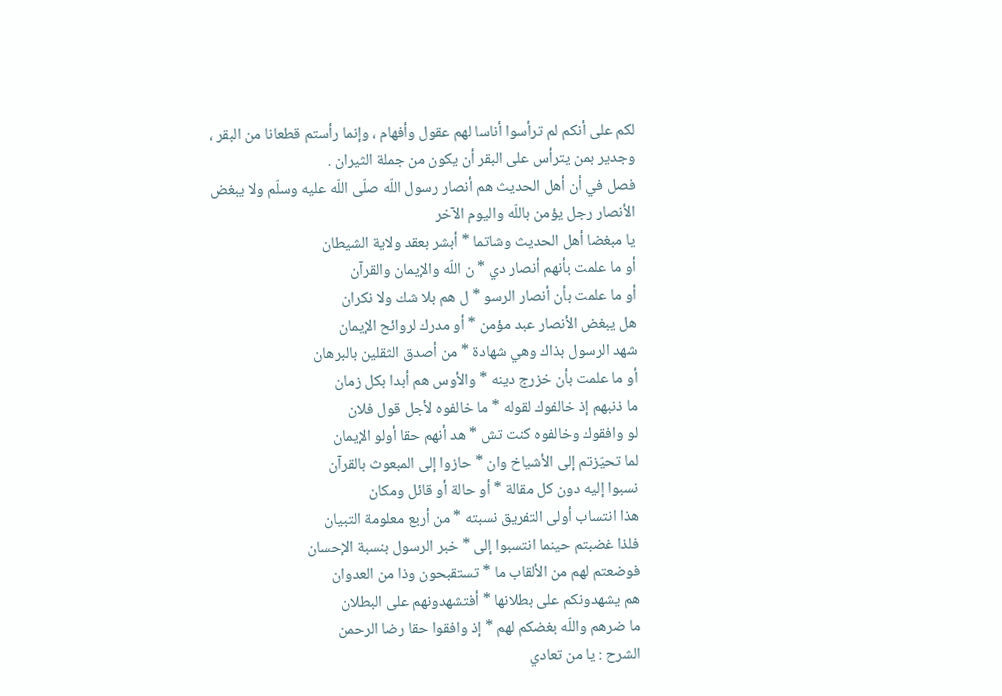لكم على أنكم لم ترأسوا أناسا لهم عقول وأفهام ، وإنما رأستم قطعانا من البقر ، وجدير بمن يترأس على البقر أن يكون من جملة الثيران .
فصل في أن أهل الحديث هم أنصار رسول اللّه صلّى اللّه عليه وسلّم ولا يبغض الأنصار رجل يؤمن باللّه واليوم الآخر
يا مبغضا أهل الحديث وشاتما * أبشر بعقد ولاية الشيطان
أو ما علمت بأنهم أنصار دي * ن اللّه والإيمان والقرآن
أو ما علمت بأن أنصار الرسو * ل هم بلا شك ولا نكران
هل يبغض الأنصار عبد مؤمن * أو مدرك لروائح الإيمان
شهد الرسول بذاك وهي شهادة * من أصدق الثقلين بالبرهان
أو ما علمت بأن خزرج دينه * والأوس هم أبدا بكل زمان
ما ذنبهم إذ خالفوك لقوله * ما خالفوه لأجل قول فلان
لو وافقوك وخالفوه كنت تش * هد أنهم حقا أولو الإيمان
لما تحيّزتم إلى الأشياخ وان * حازوا إلى المبعوث بالقرآن
نسبوا إليه دون كل مقالة * أو حالة أو قائل ومكان
هذا انتساب أولى التفريق نسبته * من أربع معلومة التبيان
فلذا غضبتم حينما انتسبوا إلى * خبر الرسول بنسبة الإحسان
فوضعتم لهم من الألقاب ما * تستقبحون وذا من العدوان
هم يشهدونكم على بطلانها * أفتشهدونهم على البطلان
ما ضرهم واللّه بغضكم لهم * إذ وافقوا حقا رضا الرحمن
الشرح : يا من تعادي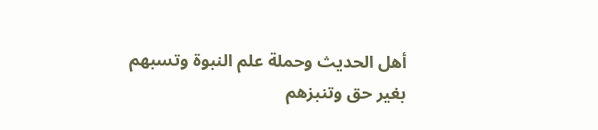أهل الحديث وحملة علم النبوة وتسبهم بغير حق وتنبزهم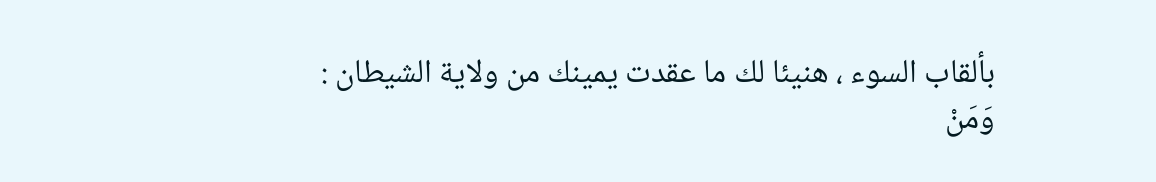بألقاب السوء ، هنيئا لك ما عقدت يمينك من ولاية الشيطان :
وَمَنْ